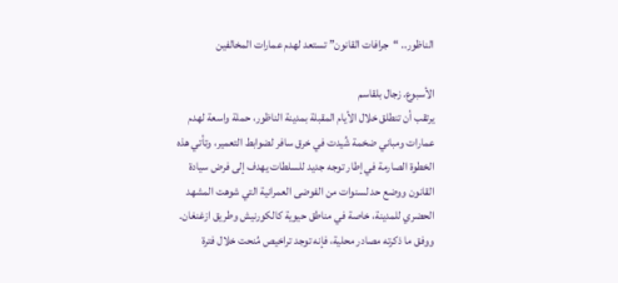الناظور.. “جرافات القانون” تستعد لهدم عمارات المخالفين

الأسبوع. زجال بلقاسم
يرتقب أن تنطلق خلال الأيام المقبلة بمدينة الناظور، حملة واسعة لهدم عمارات ومباني ضخمة شُيدت في خرق سافر لضوابط التعمير، وتأتي هذه الخطوة الصارمة في إطار توجه جديد للسلطات يهدف إلى فرض سيادة القانون ووضع حد لسنوات من الفوضى العمرانية التي شوهت المشهد الحضري للمدينة، خاصة في مناطق حيوية كالكورنيش وطريق ازغنغان.
ووفق ما ذكرته مصادر محلية، فإنه توجد تراخيص مُنحت خلال فترة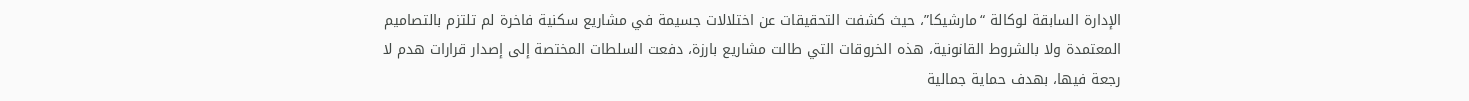الإدارة السابقة لوكالة “مارشيكا”، حيث كشفت التحقيقات عن اختلالات جسيمة في مشاريع سكنية فاخرة لم تلتزم بالتصاميم المعتمدة ولا بالشروط القانونية، هذه الخروقات التي طالت مشاريع بارزة، دفعت السلطات المختصة إلى إصدار قرارات هدم لا رجعة فيها، بهدف حماية جمالية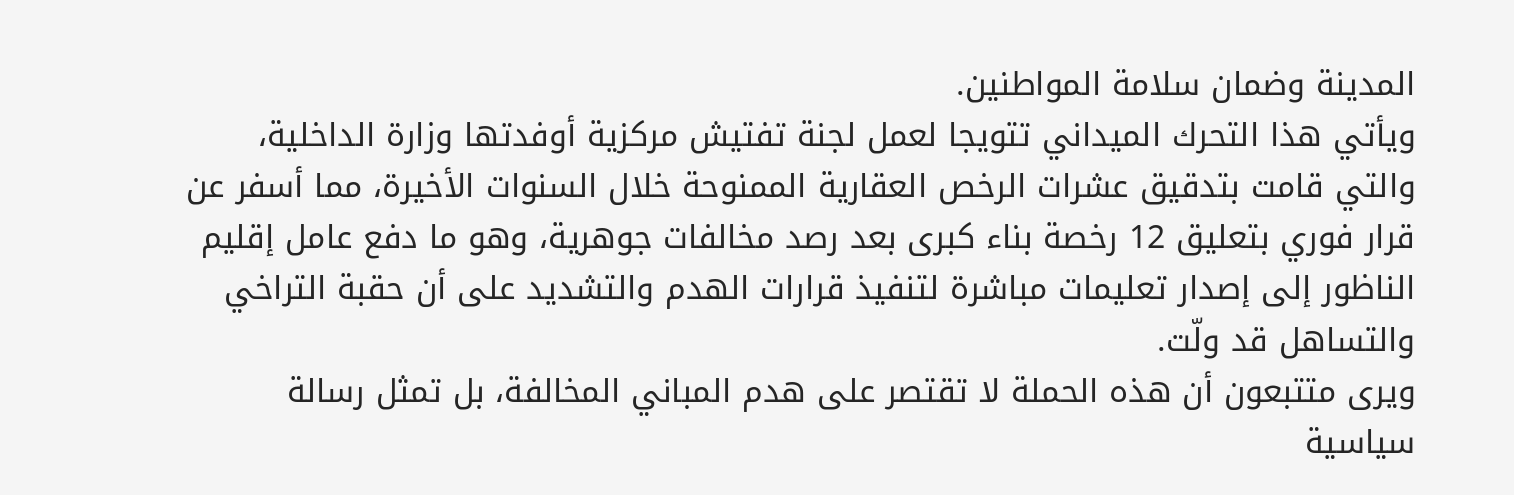المدينة وضمان سلامة المواطنين.
ويأتي هذا التحرك الميداني تتويجا لعمل لجنة تفتيش مركزية أوفدتها وزارة الداخلية، والتي قامت بتدقيق عشرات الرخص العقارية الممنوحة خلال السنوات الأخيرة، مما أسفر عن قرار فوري بتعليق 12 رخصة بناء كبرى بعد رصد مخالفات جوهرية، وهو ما دفع عامل إقليم الناظور إلى إصدار تعليمات مباشرة لتنفيذ قرارات الهدم والتشديد على أن حقبة التراخي والتساهل قد ولّت.
ويرى متتبعون أن هذه الحملة لا تقتصر على هدم المباني المخالفة، بل تمثل رسالة سياسية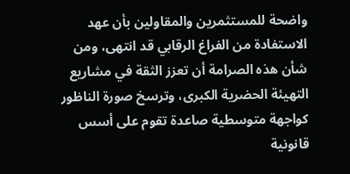واضحة للمستثمرين والمقاولين بأن عهد الاستفادة من الفراغ الرقابي قد انتهى، ومن شأن هذه الصرامة أن تعزز الثقة في مشاريع التهيئة الحضرية الكبرى، وترسخ صورة الناظور كواجهة متوسطية صاعدة تقوم على أسس قانونية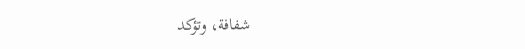شفافة، وتؤكد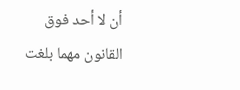أن لا أحد فوق القانون مهما بلغت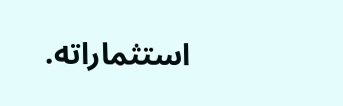استثماراته.